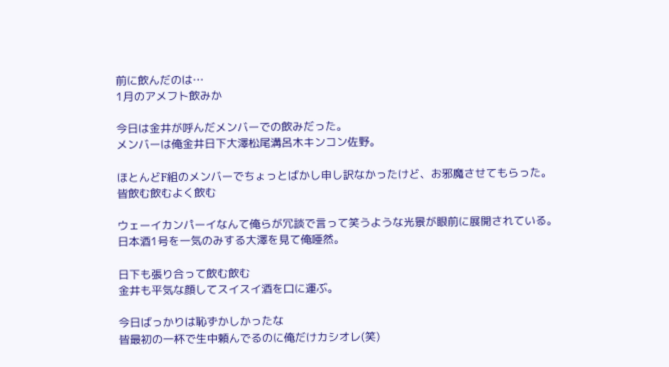前に飲んだのは…
1月のアメフト飲みか

今日は金井が呼んだメンバーでの飲みだった。
メンバーは俺金井日下大澤松尾溝呂木キンコン佐野。

ほとんどF組のメンバーでちょっとばかし申し訳なかったけど、お邪魔させてもらった。
皆飲む飲むよく飲む

ウェーイカンパーイなんて俺らが冗談で言って笑うような光景が眼前に展開されている。
日本酒1号を一気のみする大澤を見て俺唖然。

日下も張り合って飲む飲む
金井も平気な顔してスイスイ酒を口に運ぶ。

今日ばっかりは恥ずかしかったな
皆最初の一杯で生中頼んでるのに俺だけカシオレ(笑)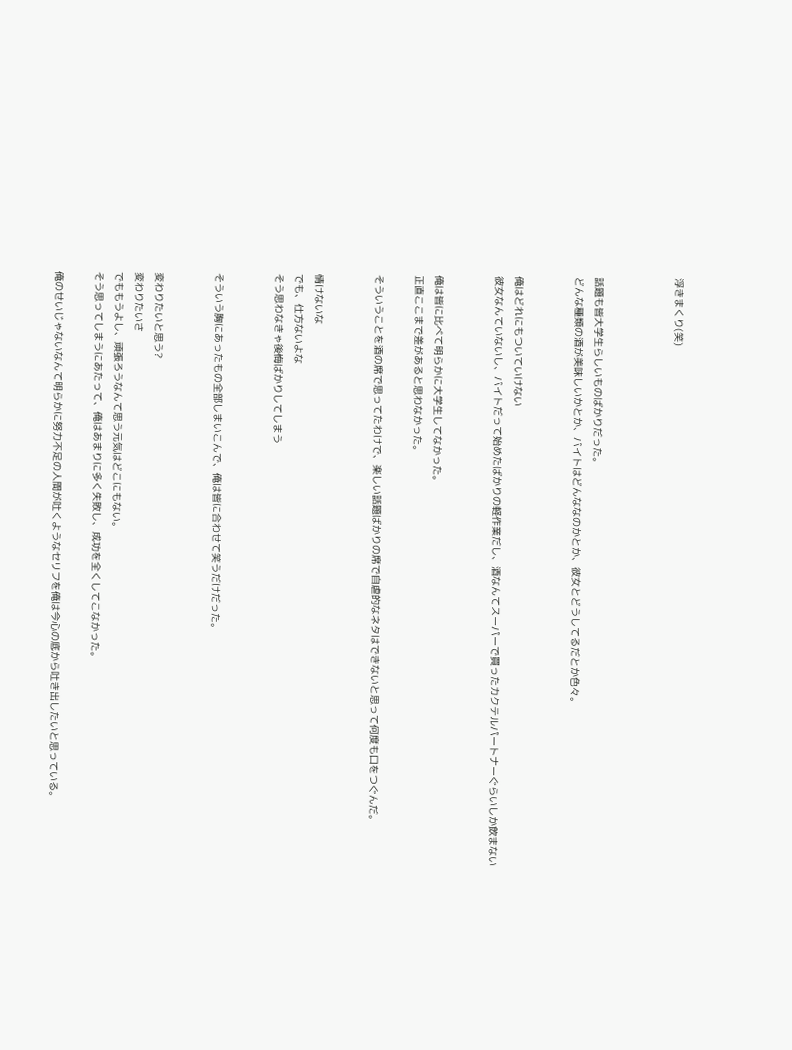浮きまくり(笑)



話題も皆大学生らしいものばかりだった。
どんな種類の酒が美味しいかとか、バイトはどんななのかとか、彼女とどうしてるだとか色々。


俺はどれにもついていけない
彼女なんていないし、バイトだって始めたばかりの軽作業だし、酒なんてスーパーで買ったカクテルパートナーぐらいしか飲まない


俺は皆に比べて明らかに大学生してなかった。
正直ここまで差があると思わなかった。

そういうことを酒の席で思ってたわけで、楽しい話題ばかりの席で自虐的なネタはできないと思って何度も口をつぐんだ。


情けないな
でも、仕方ないよな
そう思わなきゃ後悔ばかりしてしまう


そういう胸にあったもの全部しまいこんで、俺は皆に合わせて笑うだけだった。


変わりたいと思う?
変わりたいさ
でももうよし、頑張ろうなんて思う元気はどこにもない。
そう思ってしまうにあたって、俺はあまりに多く失敗し、成功を全くしてこなかった。

俺のせいじゃないなんて明らかに努力不足の人間が吐くようなセリフを俺は今心の底から吐き出したいと思っている。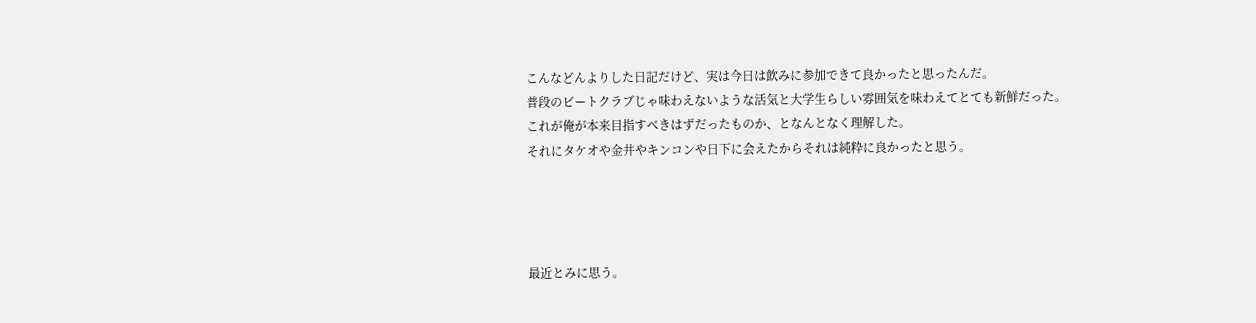こんなどんよりした日記だけど、実は今日は飲みに参加できて良かったと思ったんだ。
普段のビートクラブじゃ味わえないような活気と大学生らしい雰囲気を味わえてとても新鮮だった。
これが俺が本来目指すべきはずだったものか、となんとなく理解した。
それにタケオや金井やキンコンや日下に会えたからそれは純粋に良かったと思う。




最近とみに思う。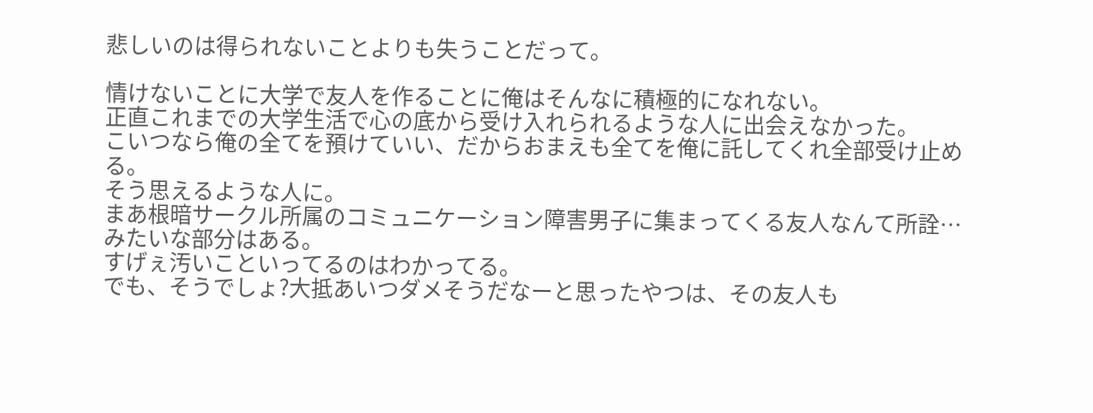悲しいのは得られないことよりも失うことだって。

情けないことに大学で友人を作ることに俺はそんなに積極的になれない。
正直これまでの大学生活で心の底から受け入れられるような人に出会えなかった。
こいつなら俺の全てを預けていい、だからおまえも全てを俺に託してくれ全部受け止める。
そう思えるような人に。
まあ根暗サークル所属のコミュニケーション障害男子に集まってくる友人なんて所詮…みたいな部分はある。
すげぇ汚いこといってるのはわかってる。
でも、そうでしょ?大抵あいつダメそうだなーと思ったやつは、その友人も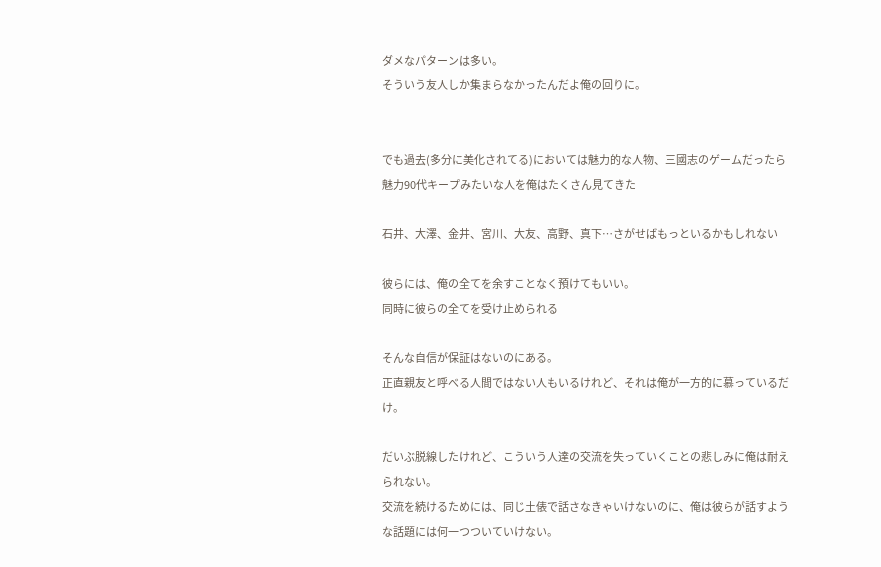ダメなパターンは多い。
そういう友人しか集まらなかったんだよ俺の回りに。


でも過去(多分に美化されてる)においては魅力的な人物、三國志のゲームだったら魅力90代キープみたいな人を俺はたくさん見てきた

石井、大澤、金井、宮川、大友、高野、真下…さがせばもっといるかもしれない

彼らには、俺の全てを余すことなく預けてもいい。
同時に彼らの全てを受け止められる

そんな自信が保証はないのにある。
正直親友と呼べる人間ではない人もいるけれど、それは俺が一方的に慕っているだけ。

だいぶ脱線したけれど、こういう人達の交流を失っていくことの悲しみに俺は耐えられない。
交流を続けるためには、同じ土俵で話さなきゃいけないのに、俺は彼らが話すような話題には何一つついていけない。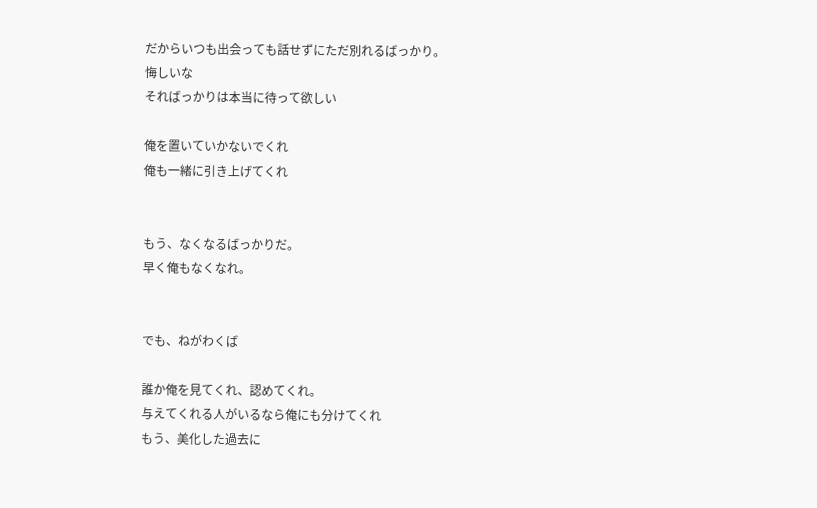だからいつも出会っても話せずにただ別れるばっかり。
悔しいな
そればっかりは本当に待って欲しい

俺を置いていかないでくれ
俺も一緒に引き上げてくれ


もう、なくなるばっかりだ。
早く俺もなくなれ。


でも、ねがわくば

誰か俺を見てくれ、認めてくれ。
与えてくれる人がいるなら俺にも分けてくれ
もう、美化した過去に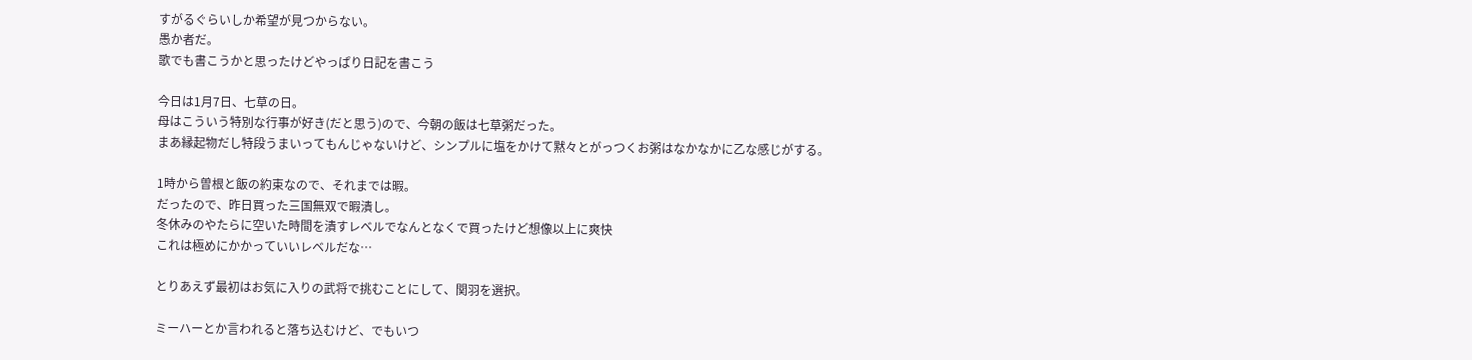すがるぐらいしか希望が見つからない。
愚か者だ。
歌でも書こうかと思ったけどやっぱり日記を書こう

今日は1月7日、七草の日。
母はこういう特別な行事が好き(だと思う)ので、今朝の飯は七草粥だった。
まあ縁起物だし特段うまいってもんじゃないけど、シンプルに塩をかけて黙々とがっつくお粥はなかなかに乙な感じがする。

1時から曽根と飯の約束なので、それまでは暇。
だったので、昨日買った三国無双で暇潰し。
冬休みのやたらに空いた時間を潰すレベルでなんとなくで買ったけど想像以上に爽快
これは極めにかかっていいレベルだな…

とりあえず最初はお気に入りの武将で挑むことにして、関羽を選択。

ミーハーとか言われると落ち込むけど、でもいつ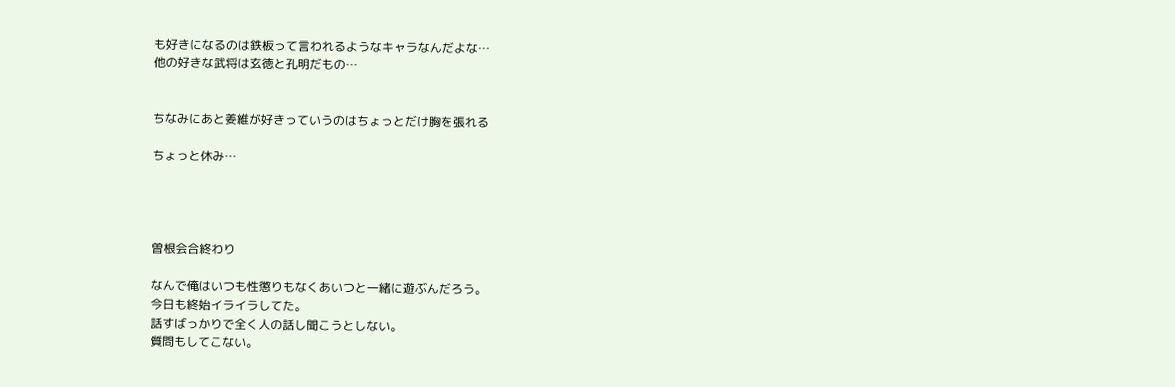も好きになるのは鉄板って言われるようなキャラなんだよな…
他の好きな武将は玄徳と孔明だもの…


ちなみにあと姜維が好きっていうのはちょっとだけ胸を張れる

ちょっと休み…




曽根会合終わり

なんで俺はいつも性懲りもなくあいつと一緒に遊ぶんだろう。
今日も終始イライラしてた。
話すばっかりで全く人の話し聞こうとしない。
質問もしてこない。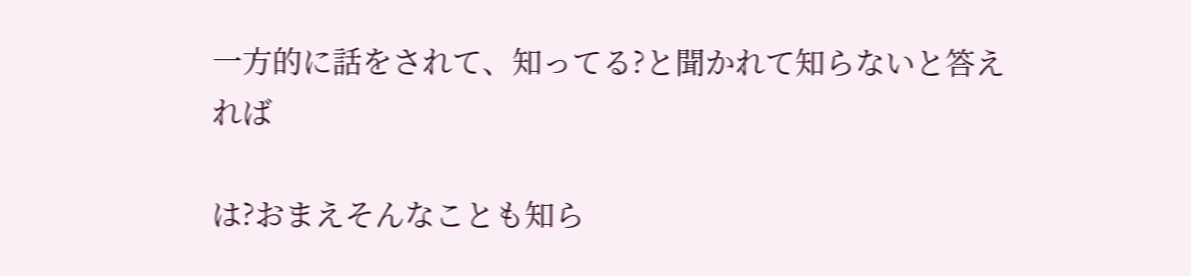一方的に話をされて、知ってる?と聞かれて知らないと答えれば

は?おまえそんなことも知ら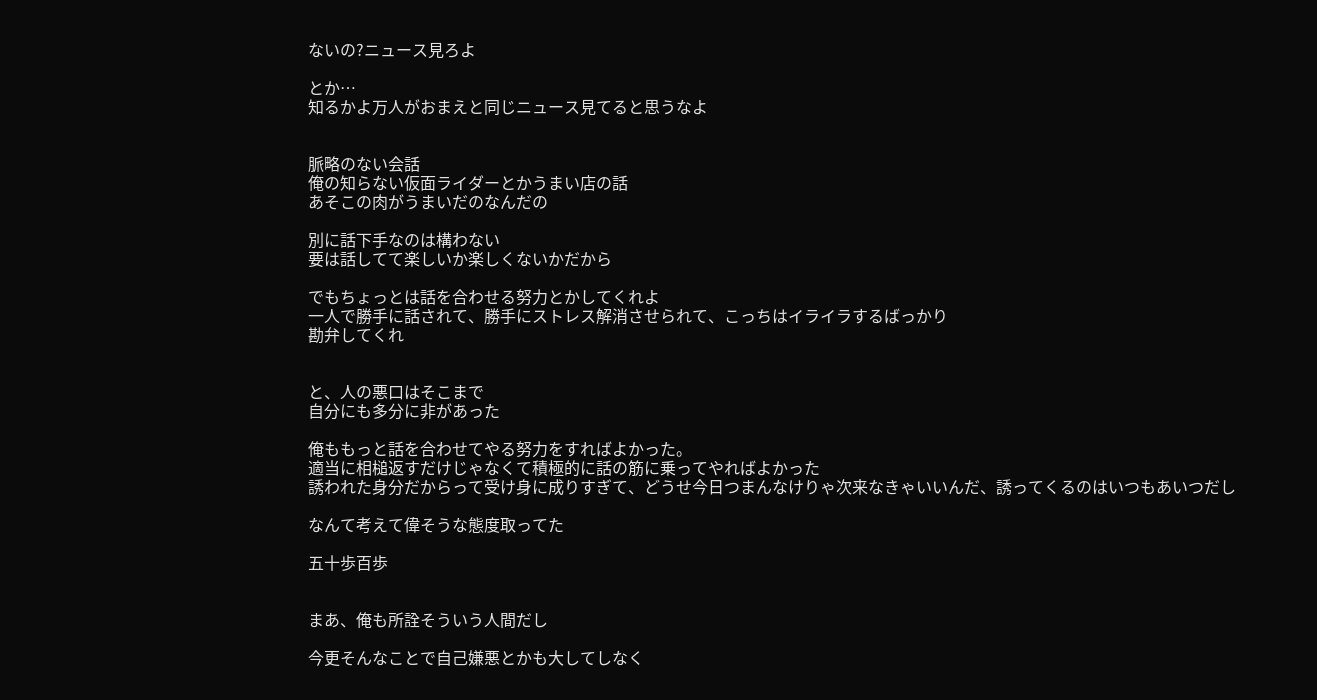ないの?ニュース見ろよ

とか…
知るかよ万人がおまえと同じニュース見てると思うなよ


脈略のない会話
俺の知らない仮面ライダーとかうまい店の話
あそこの肉がうまいだのなんだの

別に話下手なのは構わない
要は話してて楽しいか楽しくないかだから

でもちょっとは話を合わせる努力とかしてくれよ
一人で勝手に話されて、勝手にストレス解消させられて、こっちはイライラするばっかり
勘弁してくれ


と、人の悪口はそこまで
自分にも多分に非があった

俺ももっと話を合わせてやる努力をすればよかった。
適当に相槌返すだけじゃなくて積極的に話の筋に乗ってやればよかった
誘われた身分だからって受け身に成りすぎて、どうせ今日つまんなけりゃ次来なきゃいいんだ、誘ってくるのはいつもあいつだし

なんて考えて偉そうな態度取ってた

五十歩百歩


まあ、俺も所詮そういう人間だし

今更そんなことで自己嫌悪とかも大してしなく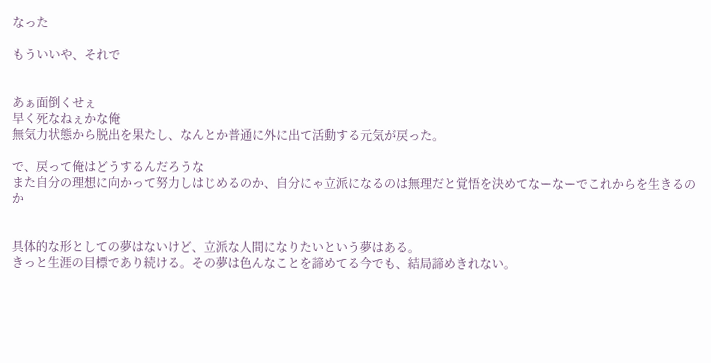なった

もういいや、それで


あぁ面倒くせぇ
早く死なねぇかな俺
無気力状態から脱出を果たし、なんとか普通に外に出て活動する元気が戻った。

で、戻って俺はどうするんだろうな
また自分の理想に向かって努力しはじめるのか、自分にゃ立派になるのは無理だと覚悟を決めてなーなーでこれからを生きるのか


具体的な形としての夢はないけど、立派な人間になりたいという夢はある。
きっと生涯の目標であり続ける。その夢は色んなことを諦めてる今でも、結局諦めきれない。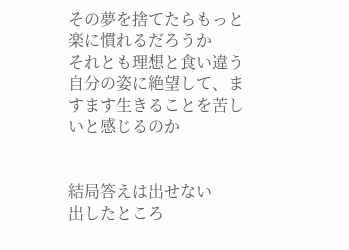その夢を捨てたらもっと楽に慣れるだろうか
それとも理想と食い違う自分の姿に絶望して、ますます生きることを苦しいと感じるのか


結局答えは出せない
出したところ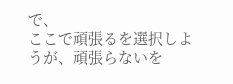で、
ここで頑張るを選択しようが、頑張らないを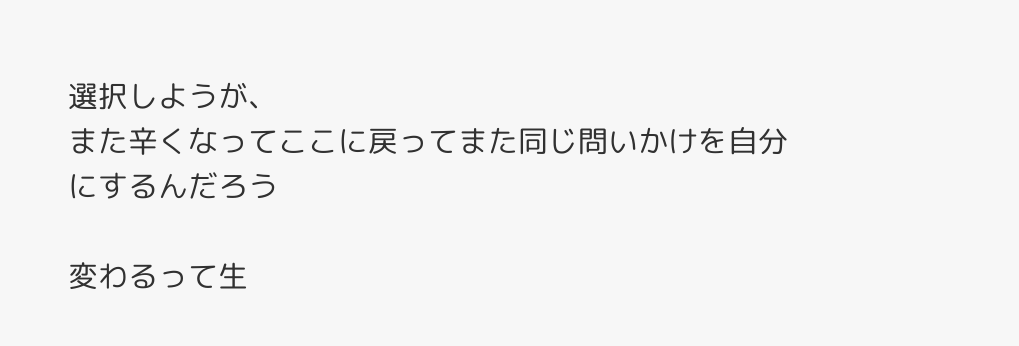選択しようが、
また辛くなってここに戻ってまた同じ問いかけを自分にするんだろう

変わるって生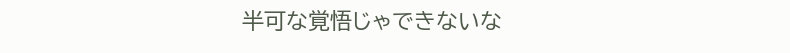半可な覚悟じゃできないな